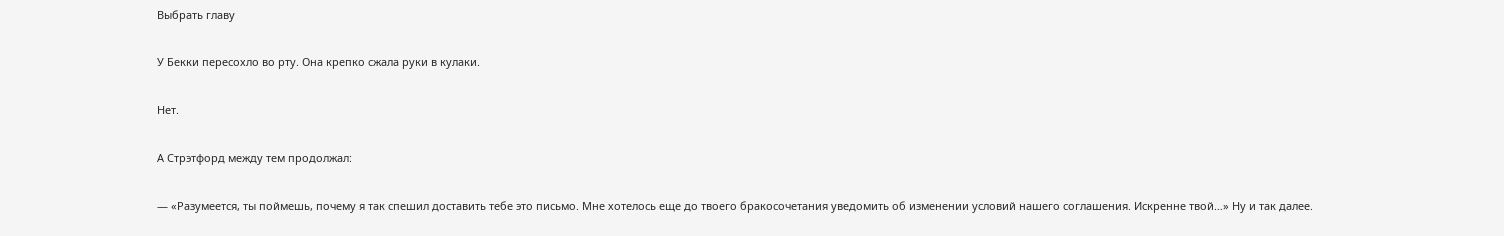Выбрать главу

У Бекки пересохло во рту. Она крепко сжала руки в кулаки.

Нет.

А Стрэтфорд между тем продолжал:

— «Разумеется, ты поймешь, почему я так спешил доставить тебе это письмо. Мне хотелось еще до твоего бракосочетания уведомить об изменении условий нашего соглашения. Искренне твой…» Ну и так далее.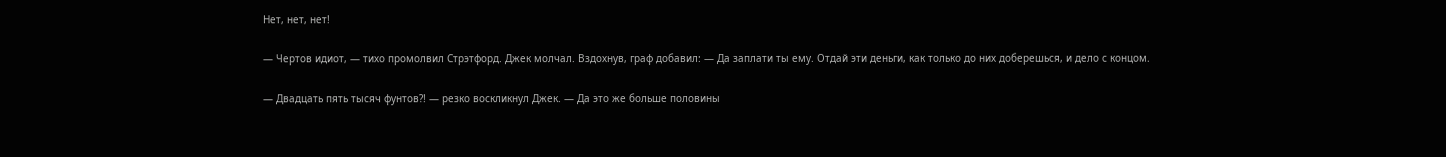Нет, нет, нет!

— Чертов идиот, — тихо промолвил Стрэтфорд. Джек молчал. Вздохнув, граф добавил: — Да заплати ты ему. Отдай эти деньги, как только до них доберешься, и дело с концом.

— Двадцать пять тысяч фунтов?! — резко воскликнул Джек. — Да это же больше половины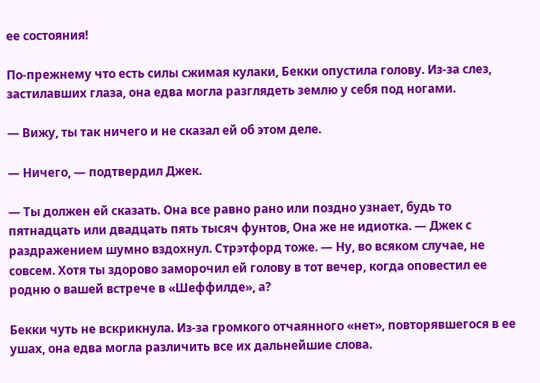ее состояния!

По-прежнему что есть силы сжимая кулаки, Бекки опустила голову. Из-за слез, застилавших глаза, она едва могла разглядеть землю у себя под ногами.

— Вижу, ты так ничего и не сказал ей об этом деле.

— Ничего, — подтвердил Джек.

— Ты должен ей сказать. Она все равно рано или поздно узнает, будь то пятнадцать или двадцать пять тысяч фунтов, Она же не идиотка. — Джек с раздражением шумно вздохнул. Стрэтфорд тоже. — Ну, во всяком случае, не совсем. Хотя ты здорово заморочил ей голову в тот вечер, когда оповестил ее родню о вашей встрече в «Шеффилде», а?

Бекки чуть не вскрикнула. Из-за громкого отчаянного «нет», повторявшегося в ее ушах, она едва могла различить все их дальнейшие слова.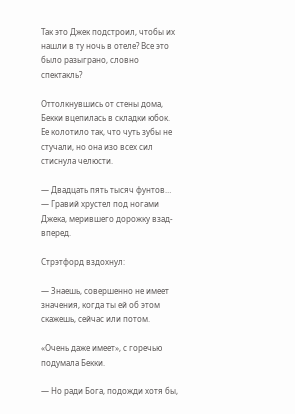Так это Джек подстроил, чтобы их нашли в ту ночь в отеле? Все это было разыграно, словно спектакль?

Оттолкнувшись от стены дома, Бекки вцепилась в складки юбок. Ее колотило так, что чуть зубы не стучали, но она изо всех сил стиснула челюсти.

— Двадцать пять тысяч фунтов… — Гравий хрустел под ногами Джека, мерившего дорожку взад-вперед.

Стрэтфорд вздохнул:

— Знаешь, совершенно не имеет значения, когда ты ей об этом скажешь, сейчас или потом.

«Очень даже имеет», с горечью подумала Бекки.

— Но ради Бога, подожди хотя бы,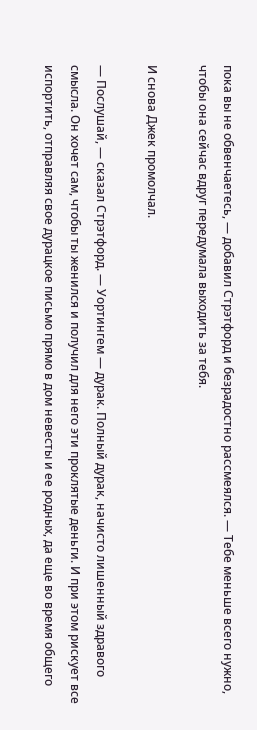пока вы не обвенчаетесь, — добавил Стрэтфорд и безрадостно рассмеялся. — Тебе меньше всего нужно, чтобы она сейчас вдруг передумала выходить за тебя.

И снова Джек промолчал.

— Послушай, — сказал Стрэтфорд. — Уортингем — дурак. Полный дурак, начисто лишенный здравого смысла. Он хочет сам, чтобы ты женился и получил для него эти проклятые деньги. И при этом рискует все испортить, отправляя свое дурацкое письмо прямо в дом невесты и ее родных, да еще во время общего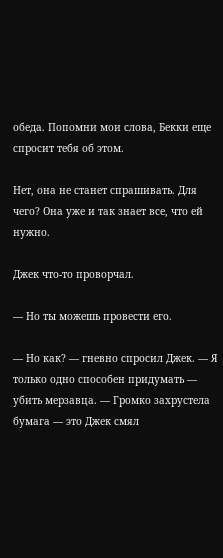обеда. Попомни мои слова, Бекки еще спросит тебя об этом.

Нет, она не станет спрашивать. Для чего? Она уже и так знает все, что ей нужно.

Джек что-то проворчал.

— Но ты можешь провести его.

— Но как? — гневно спросил Джек. — Я только одно способен придумать — убить мерзавца. — Громко захрустела бумага — это Джек смял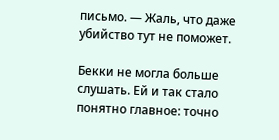письмо. — Жаль, что даже убийство тут не поможет.

Бекки не могла больше слушать. Ей и так стало понятно главное: точно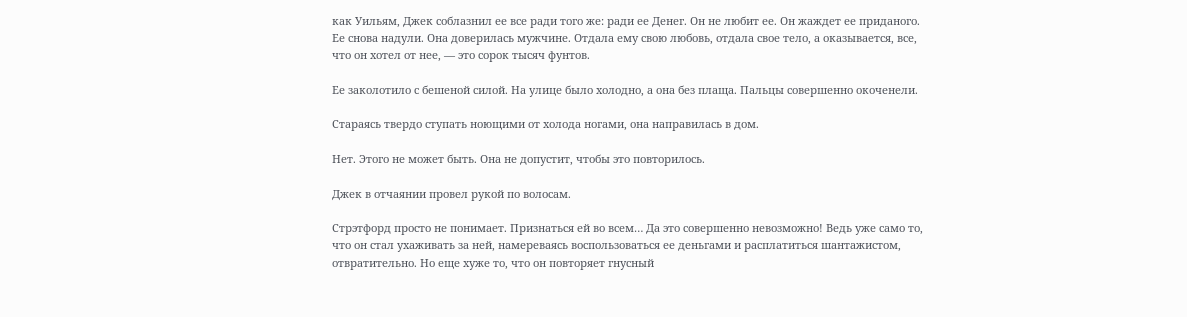как Уильям, Джек соблазнил ее все ради того же: ради ее Денег. Он не любит ее. Он жаждет ее приданого. Ее снова надули. Она доверилась мужчине. Отдала ему свою любовь, отдала свое тело, а оказывается, все, что он хотел от нее, — это сорок тысяч фунтов.

Ее заколотило с бешеной силой. На улице было холодно, а она без плаща. Пальцы совершенно окоченели.

Стараясь твердо ступать ноющими от холода ногами, она направилась в дом.

Нет. Этого не может быть. Она не допустит, чтобы это повторилось.

Джек в отчаянии провел рукой по волосам.

Стрэтфорд просто не понимает. Признаться ей во всем… Да это совершенно невозможно! Ведь уже само то, что он стал ухаживать за ней, намереваясь воспользоваться ее деньгами и расплатиться шантажистом, отвратительно. Но еще хуже то, что он повторяет гнусный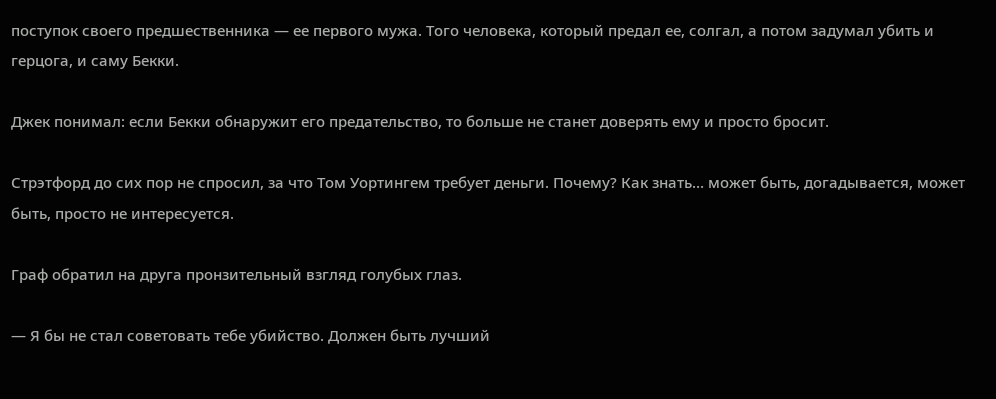поступок своего предшественника — ее первого мужа. Того человека, который предал ее, солгал, а потом задумал убить и герцога, и саму Бекки.

Джек понимал: если Бекки обнаружит его предательство, то больше не станет доверять ему и просто бросит.

Стрэтфорд до сих пор не спросил, за что Том Уортингем требует деньги. Почему? Как знать… может быть, догадывается, может быть, просто не интересуется.

Граф обратил на друга пронзительный взгляд голубых глаз.

— Я бы не стал советовать тебе убийство. Должен быть лучший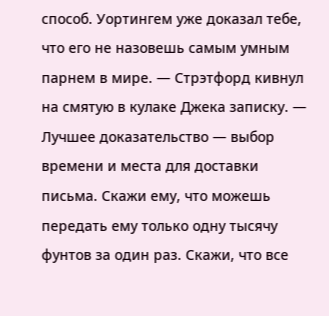способ. Уортингем уже доказал тебе, что его не назовешь самым умным парнем в мире. — Стрэтфорд кивнул на смятую в кулаке Джека записку. — Лучшее доказательство — выбор времени и места для доставки письма. Скажи ему, что можешь передать ему только одну тысячу фунтов за один раз. Скажи, что все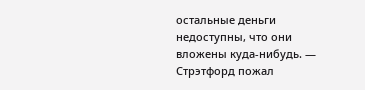остальные деньги недоступны, что они вложены куда-нибудь. — Стрэтфорд пожал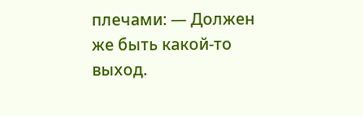плечами: — Должен же быть какой-то выход.